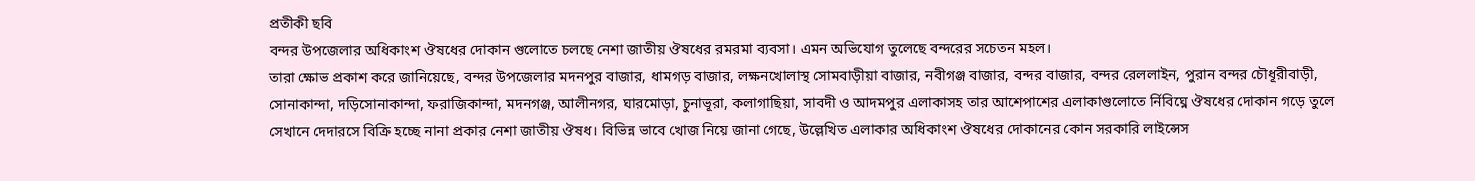প্রতীকী ছবি
বন্দর উপজেলার অধিকাংশ ঔষধের দোকান গুলোতে চলছে নেশা জাতীয় ঔষধের রমরমা ব্যবসা। এমন অভিযোগ তুলেছে বন্দরের সচেতন মহল।
তারা ক্ষোভ প্রকাশ করে জানিয়েছে, বন্দর উপজেলার মদনপুর বাজার, ধামগড় বাজার, লক্ষনখোলাস্থ সোমবাড়ীয়া বাজার, নবীগঞ্জ বাজার, বন্দর বাজার, বন্দর রেললাইন, পুরান বন্দর চৌধূরীবাড়ী, সোনাকান্দা, দড়িসোনাকান্দা, ফরাজিকান্দা, মদনগঞ্জ, আলীনগর, ঘারমোড়া, চুনাভূরা, কলাগাছিয়া, সাবদী ও আদমপুর এলাকাসহ তার আশেপাশের এলাকাগুলোতে র্নিবিঘ্নে ঔষধের দোকান গড়ে তুলে সেখানে দেদারসে বিক্রি হচ্ছে নানা প্রকার নেশা জাতীয় ঔষধ। বিভিন্ন ভাবে খোজ নিয়ে জানা গেছে, উল্লেখিত এলাকার অধিকাংশ ঔষধের দোকানের কোন সরকারি লাইন্সেস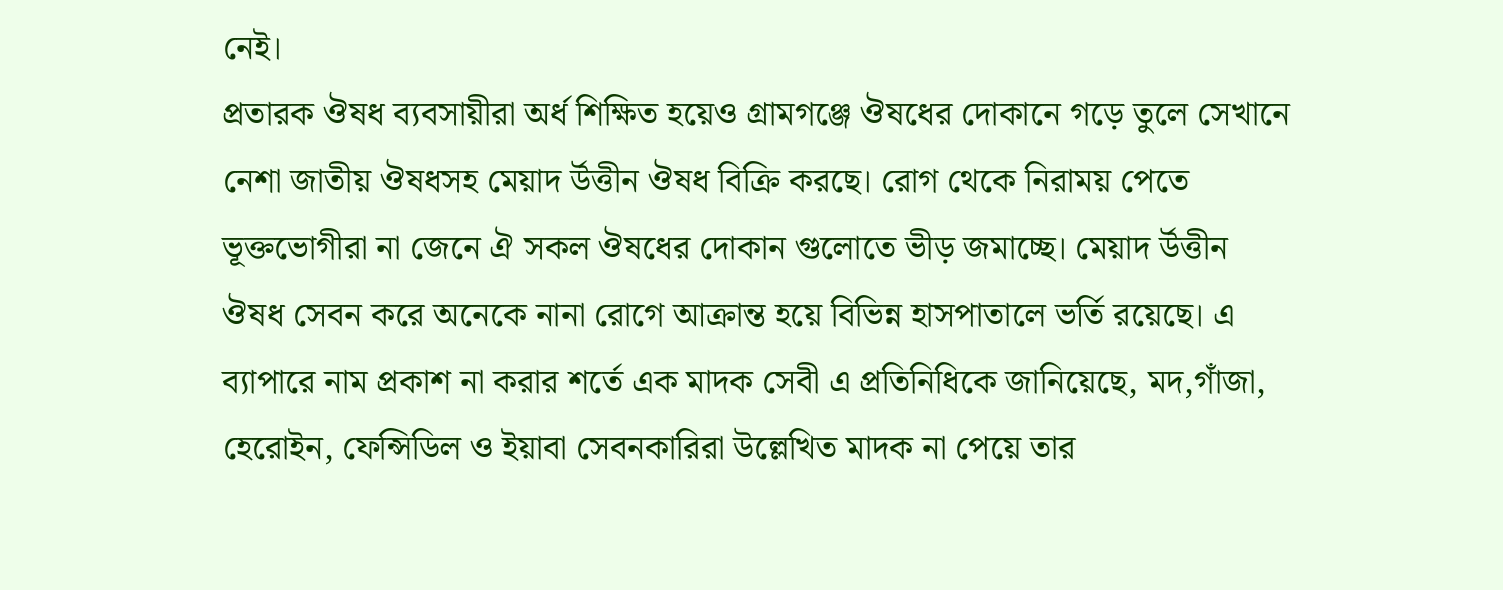নেই।
প্রতারক ঔষধ ব্যবসায়ীরা অর্ধ শিক্ষিত হয়েও গ্রামগঞ্জে ঔষধের দোকানে গড়ে তুলে সেখানে নেশা জাতীয় ঔষধসহ মেয়াদ র্উত্তীন ঔষধ বিক্রি করছে। রোগ থেকে নিরাময় পেতে ভূক্তভোগীরা না জেনে ঐ সকল ঔষধের দোকান গুলোতে ভীড় জমাচ্ছে। মেয়াদ র্উত্তীন ঔষধ সেবন করে অনেকে নানা রোগে আক্রান্ত হয়ে বিভিন্ন হাসপাতালে ভর্তি রয়েছে। এ ব্যাপারে নাম প্রকাশ না করার শর্তে এক মাদক সেবী এ প্রতিনিধিকে জানিয়েছে, মদ,গাঁজা, হেরোইন, ফেন্সিডিল ও ইয়াবা সেবনকারিরা উল্লেখিত মাদক না পেয়ে তার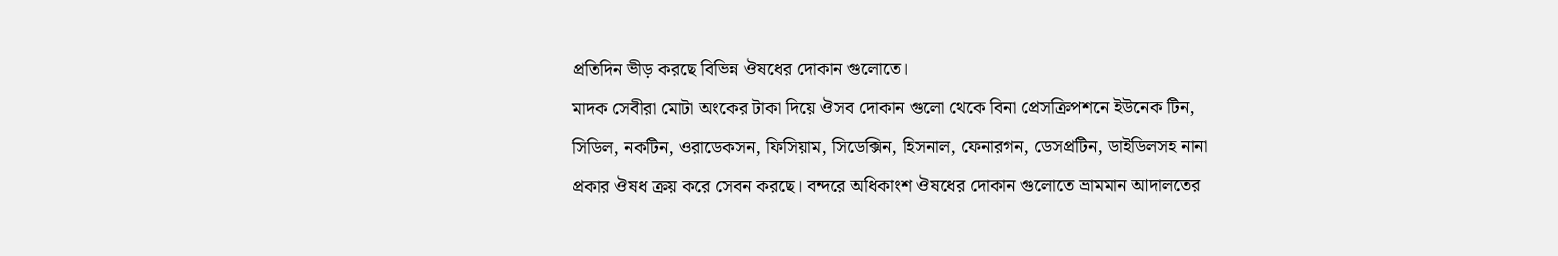প্রতিদিন ভীড় করছে বিভিন্ন ঔষধের দোকান গুলোতে।
মাদক সেবীরা মোটা অংকের টাকা দিয়ে ঔসব দোকান গুলো থেকে বিনা প্রেসক্রিপশনে ইউনেক টিন, সিডিল, নকটিন, ওরাডেকসন, ফিসিয়াম, সিডেক্সিন, হিসনাল, ফেনারগন, ডেসপ্রটিন, ডাইডিলসহ নানা প্রকার ঔষধ ক্রয় করে সেবন করছে। বন্দরে অধিকাংশ ঔষধের দোকান গুলোতে ভ্রামমান আদালতের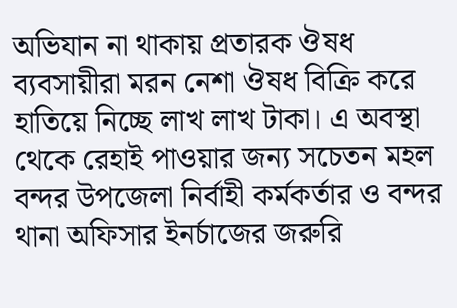অভিযান না থাকায় প্রতারক ঔষধ ব্যবসায়ীরা মরন নেশা ঔষধ বিক্রি করে হাতিয়ে নিচ্ছে লাখ লাখ টাকা। এ অবস্থা থেকে রেহাই পাওয়ার জন্য সচেতন মহল বন্দর উপজেলা নির্বাহী কর্মকর্তার ও বন্দর থানা অফিসার ইনর্চাজের জরুরি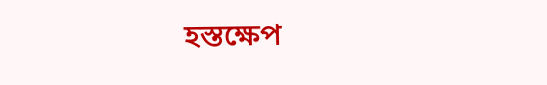হস্তক্ষেপ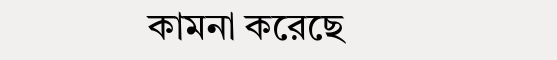কামনা করেছে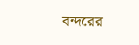বন্দরের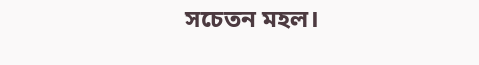সচেতন মহল।